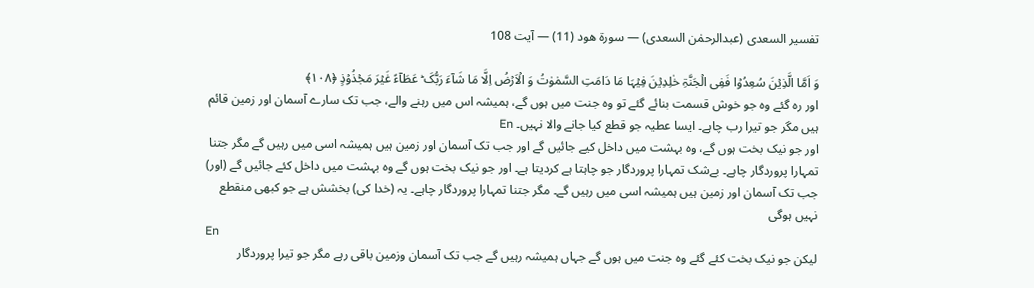تفسیر السعدی (عبدالرحمٰن السعدی) — سورۃ هود (11) — آیت 108

وَ اَمَّا الَّذِیۡنَ سُعِدُوۡا فَفِی الۡجَنَّۃِ خٰلِدِیۡنَ فِیۡہَا مَا دَامَتِ السَّمٰوٰتُ وَ الۡاَرۡضُ اِلَّا مَا شَآءَ رَبُّکَ ؕ عَطَآءً غَیۡرَ مَجۡذُوۡذٍ ﴿۱۰۸﴾
اور رہ گئے وہ جو خوش قسمت بنائے گئے تو وہ جنت میں ہوں گے، ہمیشہ اس میں رہنے والے، جب تک سارے آسمان اور زمین قائم ہیں مگر جو تیرا رب چاہے۔ ایسا عطیہ جو قطع کیا جانے والا نہیں۔ En
اور جو نیک بخت ہوں گے، وہ بہشت میں داخل کیے جائیں گے اور جب تک آسمان اور زمین ہیں ہمیشہ اسی میں رہیں گے مگر جتنا تمہارا پروردگار چاہے۔ بےشک تمہارا پروردگار جو چاہتا ہے کردیتا ہے۔ اور جو نیک بخت ہوں گے وہ بہشت میں داخل کئے جائیں گے (اور) جب تک آسمان اور زمین ہیں ہمیشہ اسی میں رہیں گے۔ مگر جتنا تمہارا پروردگار چاہے۔ یہ (خدا کی) بخشش ہے جو کبھی منقطع نہیں ہوگی
En
لیکن جو نیک بخت کئے گئے وه جنت میں ہوں گے جہاں ہمیشہ رہیں گے جب تک آسمان وزمین باقی رہے مگر جو تیرا پروردگار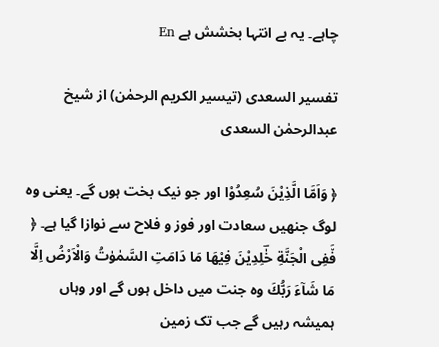چاہے۔ یہ بے انتہا بخشش ہے En

تفسیر السعدی (تیسیر الکریم الرحمٰن) از شیخ عبدالرحمٰن السعدی

﴿ وَاَمَّا الَّذِیْنَ سُعِدُوْا اور جو نیک بخت ہوں گے۔ یعنی وہ لوگ جنھیں سعادت اور فوز و فلاح سے نوازا گیا ہے۔ ﴿ فَ٘فِی الْجَنَّةِ خٰؔلِدِیْنَ فِیْهَا مَا دَامَتِ السَّمٰوٰتُ وَالْاَرْضُ اِلَّا مَا شَآءَ رَبُّكَ وہ جنت میں داخل ہوں گے اور وہاں ہمیشہ رہیں گے جب تک زمین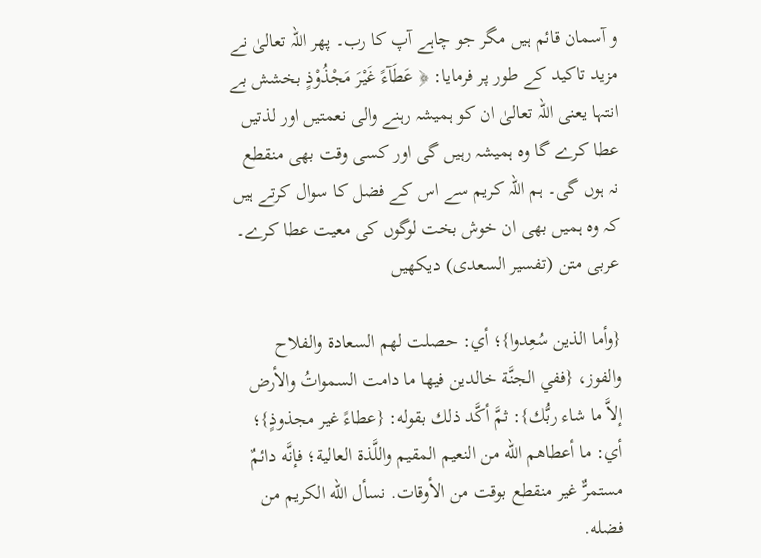و آسمان قائم ہیں مگر جو چاہے آپ کا رب۔ پھر اللہ تعالیٰ نے مزید تاکید کے طور پر فرمایا: ﴿ عَطَآءً غَیْرَ مَجْذُوْذٍ بخشش بے انتہا یعنی اللہ تعالیٰ ان کو ہمیشہ رہنے والی نعمتیں اور لذتیں عطا کرے گا وہ ہمیشہ رہیں گی اور کسی وقت بھی منقطع نہ ہوں گی۔ ہم اللہ کریم سے اس کے فضل کا سوال کرتے ہیں کہ وہ ہمیں بھی ان خوش بخت لوگوں کی معیت عطا کرے۔
عربی متن (تفسیر السعدی) دیکھیں

{وأما الذين سُعِدوا}؛ أي: حصلت لهم السعادة والفلاح والفوز، {ففي الجنَّة خالدين فيها ما دامت السمواتُ والأرض إلاَّ ما شاء ربُّك}: ثمَّ أكَّد ذلك بقوله: {عطاءً غير مجذوذٍ}؛ أي: ما أعطاهم الله من النعيم المقيم واللَّذة العالية؛ فإنَّه دائمٌ مستمرٌّ غير منقطع بوقت من الأوقات. نسأل الله الكريم من فضله.